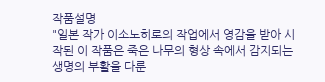작품설명
"일본 작가 이소노히로의 작업에서 영감을 받아 시작된 이 작품은 죽은 나무의 형상 속에서 감지되는 생명의 부활을 다룬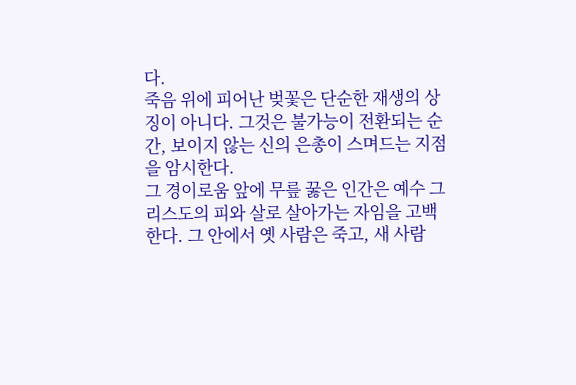다.
죽음 위에 피어난 벚꽃은 단순한 재생의 상징이 아니다. 그것은 불가능이 전환되는 순간, 보이지 않는 신의 은총이 스며드는 지점을 암시한다.
그 경이로움 앞에 무릎 꿇은 인간은 예수 그리스도의 피와 살로 살아가는 자임을 고백한다. 그 안에서 옛 사람은 죽고, 새 사람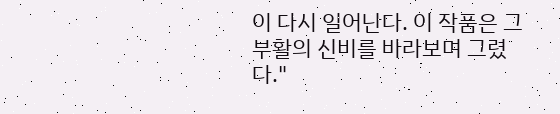이 다시 일어난다. 이 작품은 그 부활의 신비를 바라보며 그렸다."